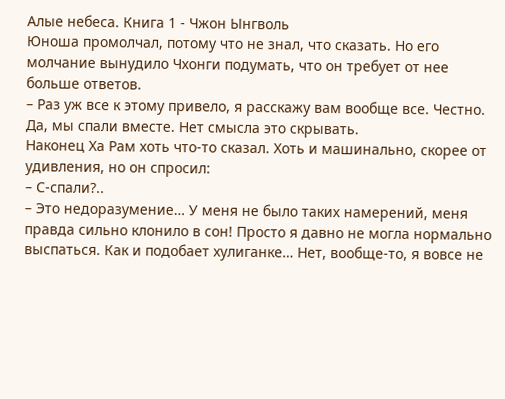Алые небеса. Книга 1 - Чжон Ынгволь
Юноша промолчал, потому что не знал, что сказать. Но его молчание вынудило Чхонги подумать, что он требует от нее больше ответов.
– Раз уж все к этому привело, я расскажу вам вообще все. Честно. Да, мы спали вместе. Нет смысла это скрывать.
Наконец Ха Рам хоть что-то сказал. Хоть и машинально, скорее от удивления, но он спросил:
– С-спали?..
– Это недоразумение… У меня не было таких намерений, меня правда сильно клонило в сон! Просто я давно не могла нормально выспаться. Как и подобает хулиганке… Нет, вообще-то, я вовсе не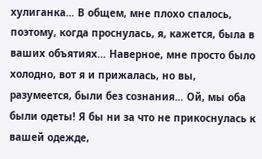хулиганка… В общем, мне плохо спалось, поэтому, когда проснулась, я, кажется, была в ваших объятиях… Наверное, мне просто было холодно, вот я и прижалась, но вы, разумеется, были без сознания… Ой, мы оба были одеты! Я бы ни за что не прикоснулась к вашей одежде,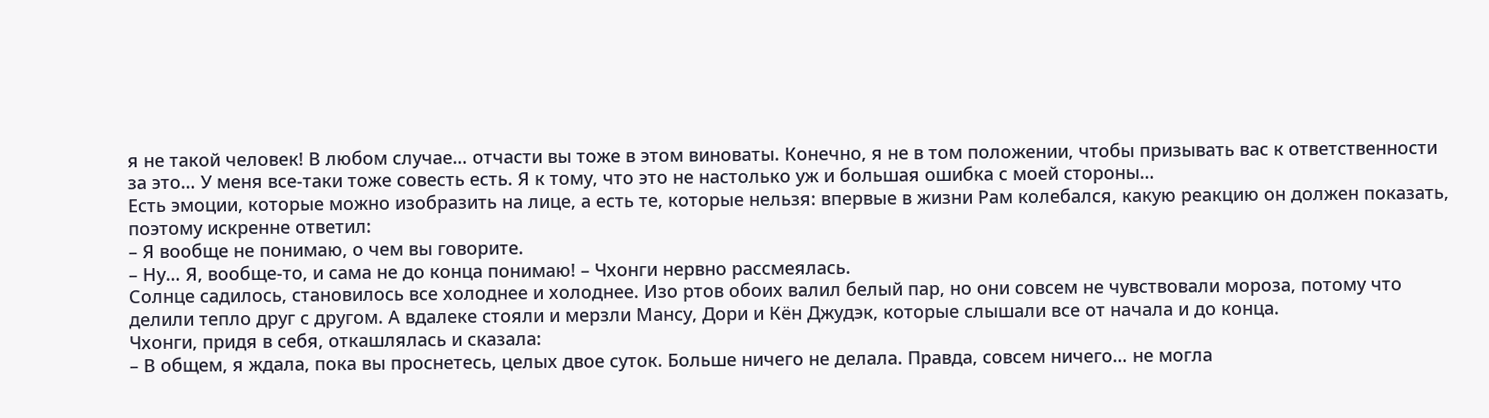я не такой человек! В любом случае… отчасти вы тоже в этом виноваты. Конечно, я не в том положении, чтобы призывать вас к ответственности за это… У меня все-таки тоже совесть есть. Я к тому, что это не настолько уж и большая ошибка с моей стороны…
Есть эмоции, которые можно изобразить на лице, а есть те, которые нельзя: впервые в жизни Рам колебался, какую реакцию он должен показать, поэтому искренне ответил:
– Я вообще не понимаю, о чем вы говорите.
– Ну… Я, вообще-то, и сама не до конца понимаю! – Чхонги нервно рассмеялась.
Солнце садилось, становилось все холоднее и холоднее. Изо ртов обоих валил белый пар, но они совсем не чувствовали мороза, потому что делили тепло друг с другом. А вдалеке стояли и мерзли Мансу, Дори и Кён Джудэк, которые слышали все от начала и до конца.
Чхонги, придя в себя, откашлялась и сказала:
– В общем, я ждала, пока вы проснетесь, целых двое суток. Больше ничего не делала. Правда, совсем ничего… не могла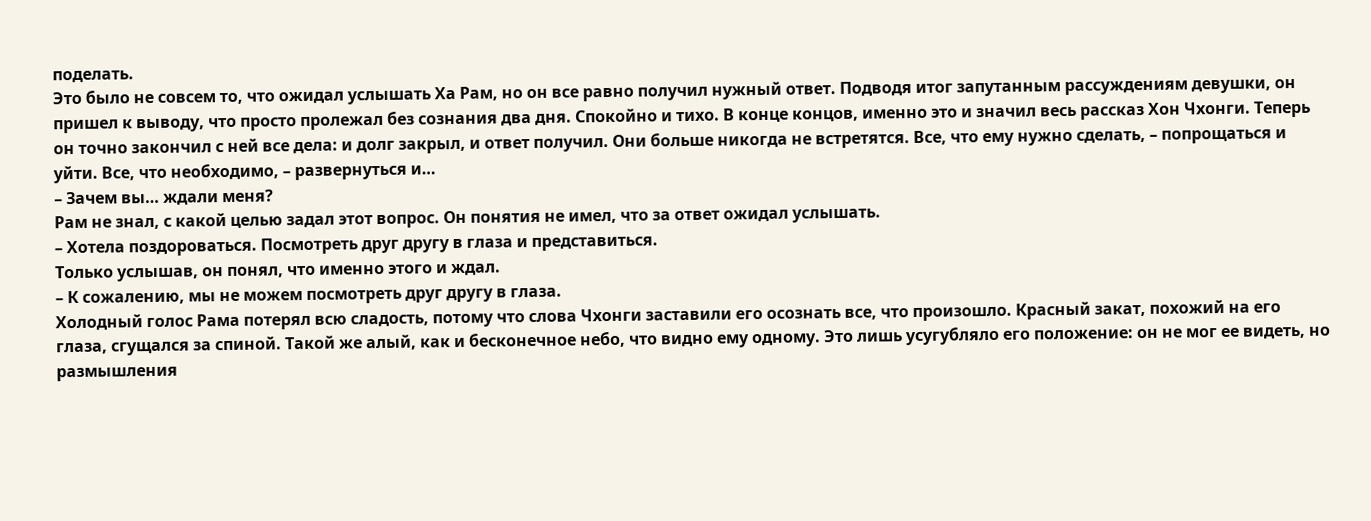поделать.
Это было не совсем то, что ожидал услышать Ха Рам, но он все равно получил нужный ответ. Подводя итог запутанным рассуждениям девушки, он пришел к выводу, что просто пролежал без сознания два дня. Спокойно и тихо. В конце концов, именно это и значил весь рассказ Хон Чхонги. Теперь он точно закончил с ней все дела: и долг закрыл, и ответ получил. Они больше никогда не встретятся. Все, что ему нужно сделать, – попрощаться и уйти. Все, что необходимо, – развернуться и…
– Зачем вы… ждали меня?
Рам не знал, с какой целью задал этот вопрос. Он понятия не имел, что за ответ ожидал услышать.
– Хотела поздороваться. Посмотреть друг другу в глаза и представиться.
Только услышав, он понял, что именно этого и ждал.
– К сожалению, мы не можем посмотреть друг другу в глаза.
Холодный голос Рама потерял всю сладость, потому что слова Чхонги заставили его осознать все, что произошло. Красный закат, похожий на его глаза, сгущался за спиной. Такой же алый, как и бесконечное небо, что видно ему одному. Это лишь усугубляло его положение: он не мог ее видеть, но размышления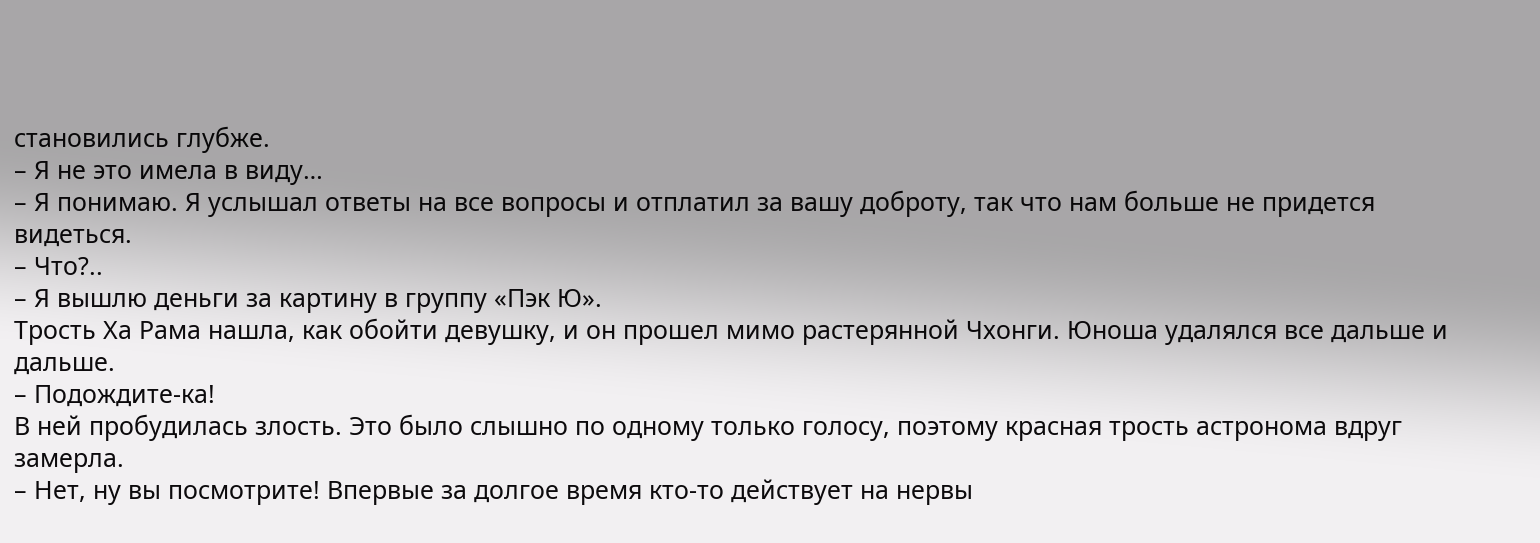становились глубже.
– Я не это имела в виду…
– Я понимаю. Я услышал ответы на все вопросы и отплатил за вашу доброту, так что нам больше не придется видеться.
– Что?..
– Я вышлю деньги за картину в группу «Пэк Ю».
Трость Ха Рама нашла, как обойти девушку, и он прошел мимо растерянной Чхонги. Юноша удалялся все дальше и дальше.
– Подождите-ка!
В ней пробудилась злость. Это было слышно по одному только голосу, поэтому красная трость астронома вдруг замерла.
– Нет, ну вы посмотрите! Впервые за долгое время кто-то действует на нервы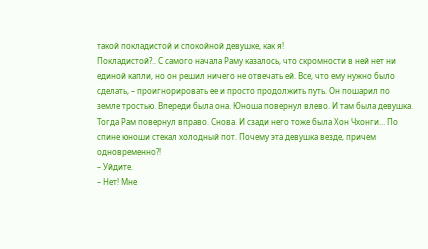такой покладистой и спокойной девушке, как я!
Покладистой?.. С самого начала Раму казалось, что скромности в ней нет ни единой капли, но он решил ничего не отвечать ей. Все, что ему нужно было сделать, – проигнорировать ее и просто продолжить путь. Он пошарил по земле тростью. Впереди была она. Юноша повернул влево. И там была девушка. Тогда Рам повернул вправо. Снова. И сзади него тоже была Хон Чхонги… По спине юноши стекал холодный пот. Почему эта девушка везде, причем одновременно?!
– Уйдите.
– Нет! Мне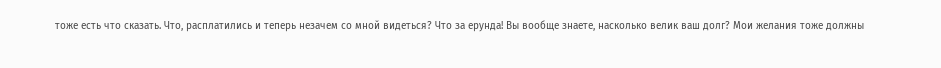тоже есть что сказать. Что, расплатились и теперь незачем со мной видеться? Что за ерунда! Вы вообще знаете, насколько велик ваш долг? Мои желания тоже должны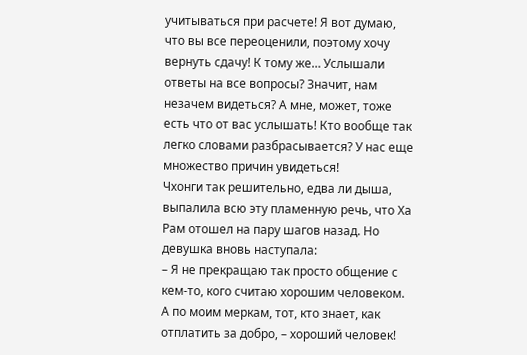учитываться при расчете! Я вот думаю, что вы все переоценили, поэтому хочу вернуть сдачу! К тому же… Услышали ответы на все вопросы? Значит, нам незачем видеться? А мне, может, тоже есть что от вас услышать! Кто вообще так легко словами разбрасывается? У нас еще множество причин увидеться!
Чхонги так решительно, едва ли дыша, выпалила всю эту пламенную речь, что Ха Рам отошел на пару шагов назад. Но девушка вновь наступала:
– Я не прекращаю так просто общение с кем-то, кого считаю хорошим человеком. А по моим меркам, тот, кто знает, как отплатить за добро, – хороший человек!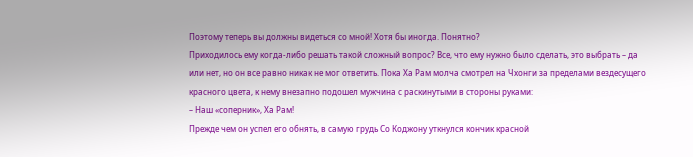Поэтому теперь вы должны видеться со мной! Хотя бы иногда. Понятно?
Приходилось ему когда-либо решать такой сложный вопрос? Все, что ему нужно было сделать, это выбрать – да или нет, но он все равно никак не мог ответить. Пока Ха Рам молча смотрел на Чхонги за пределами вездесущего красного цвета, к нему внезапно подошел мужчина с раскинутыми в стороны руками:
– Наш «соперник», Ха Рам!
Прежде чем он успел его обнять, в самую грудь Со Коджону уткнулся кончик красной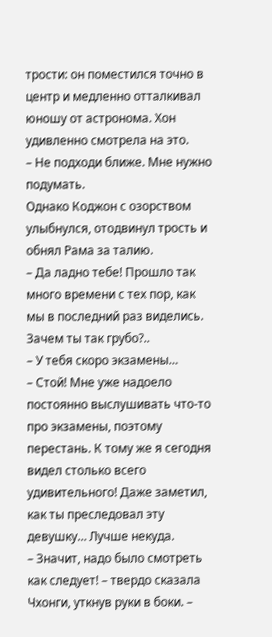трости: он поместился точно в центр и медленно отталкивал юношу от астронома. Хон удивленно смотрела на это.
– Не подходи ближе. Мне нужно подумать.
Однако Коджон с озорством улыбнулся, отодвинул трость и обнял Рама за талию.
– Да ладно тебе! Прошло так много времени с тех пор, как мы в последний раз виделись. Зачем ты так грубо?..
– У тебя скоро экзамены…
– Стой! Мне уже надоело постоянно выслушивать что-то про экзамены, поэтому перестань. К тому же я сегодня видел столько всего удивительного! Даже заметил, как ты преследовал эту девушку… Лучше некуда.
– Значит, надо было смотреть как следует! – твердо сказала Чхонги, уткнув руки в боки. –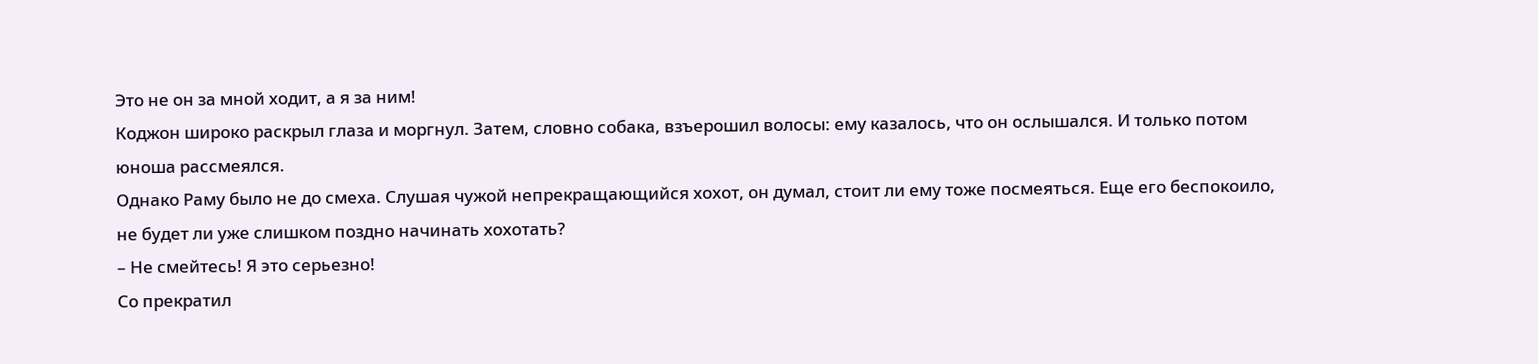Это не он за мной ходит, а я за ним!
Коджон широко раскрыл глаза и моргнул. Затем, словно собака, взъерошил волосы: ему казалось, что он ослышался. И только потом юноша рассмеялся.
Однако Раму было не до смеха. Слушая чужой непрекращающийся хохот, он думал, стоит ли ему тоже посмеяться. Еще его беспокоило, не будет ли уже слишком поздно начинать хохотать?
– Не смейтесь! Я это серьезно!
Со прекратил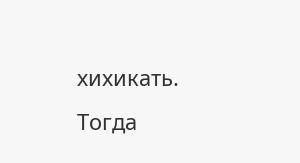хихикать. Тогда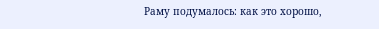Раму подумалось: как это хорошо,